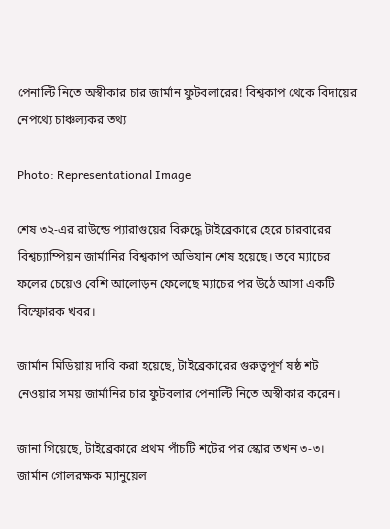পেনাল্টি নিতে অস্বীকার চার জার্মান ফুটবলারের! বিশ্বকাপ থেকে বিদায়ের নেপথ্যে চাঞ্চল্যকর তথ্য

Photo: Representational Image

শেষ ৩২-এর রাউন্ডে প্যারাগুয়ের বিরুদ্ধে টাইব্রেকারে হেরে চারবারের বিশ্বচ্যাম্পিয়ন জার্মানির বিশ্বকাপ অভিযান শেষ হয়েছে। তবে ম্যাচের ফলের চেয়েও বেশি আলোড়ন ফেলেছে ম্যাচের পর উঠে আসা একটি বিস্ফোরক খবর।

জার্মান মিডিয়ায় দাবি করা হয়েছে, টাইব্রেকারের গুরুত্বপূর্ণ ষষ্ঠ শট নেওয়ার সময় জার্মানির চার ফুটবলার পেনাল্টি নিতে অস্বীকার করেন।

জানা গিয়েছে, টাইব্রেকারে প্রথম পাঁচটি শটের পর স্কোর তখন ৩-৩। জার্মান গোলরক্ষক ম্যানুয়েল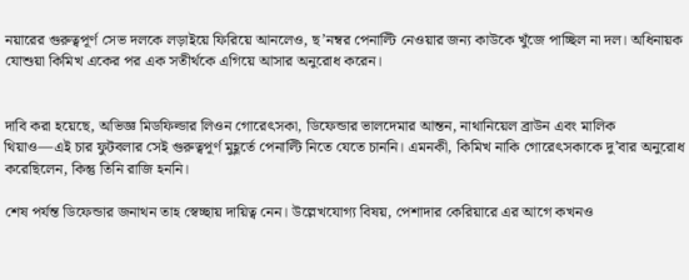নয়ারের গুরুত্বপূর্ণ সেভ দলকে লড়াইয়ে ফিরিয়ে আনলেও, ছ’নম্বর পেনাল্টি নেওয়ার জন্য কাউকে খুঁজে পাচ্ছিল না দল। অধিনায়ক যোশুয়া কিমিখ একের পর এক সতীর্থকে এগিয়ে আসার অনুরোধ করেন।


দাবি করা হয়েছে, অভিজ্ঞ মিডফিল্ডার লিওন গোরেৎসকা, ডিফেন্ডার ভালদেমার আন্তন, নাথানিয়েল ব্রাউন এবং মালিক থিয়াও—এই চার ফুটবলার সেই গুরুত্বপূর্ণ মুহূর্তে পেনাল্টি নিতে যেতে চাননি। এমনকী, কিমিখ নাকি গোরেৎসকাকে দু’বার অনুরোধ করেছিলেন, কিন্তু তিনি রাজি হননি।

শেষ পর্যন্ত ডিফেন্ডার জনাথন তাহ স্বেচ্ছায় দায়িত্ব নেন। উল্লেখযোগ্য বিষয়, পেশাদার কেরিয়ারে এর আগে কখনও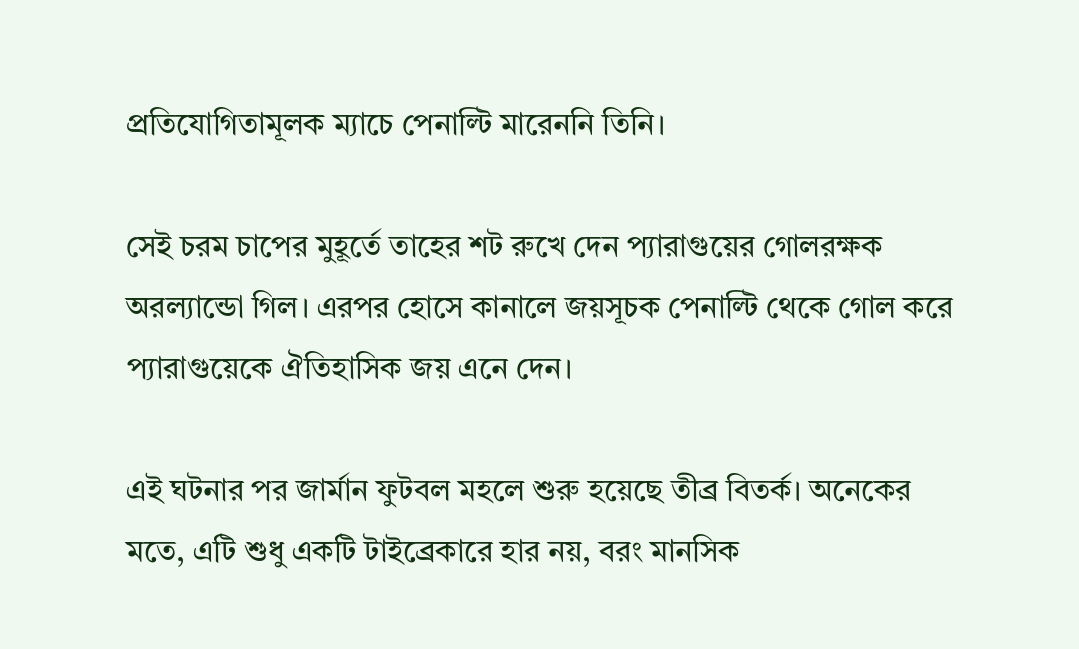প্রতিযোগিতামূলক ম্যাচে পেনাল্টি মারেননি তিনি।

সেই চরম চাপের মুহূর্তে তাহের শট রুখে দেন প্যারাগুয়ের গোলরক্ষক অরল্যান্ডো গিল। এরপর হোসে কানালে জয়সূচক পেনাল্টি থেকে গোল করে প্যারাগুয়েকে ঐতিহাসিক জয় এনে দেন।

এই ঘটনার পর জার্মান ফুটবল মহলে শুরু হয়েছে তীব্র বিতর্ক। অনেকের মতে, এটি শুধু একটি টাইব্রেকারে হার নয়, বরং মানসিক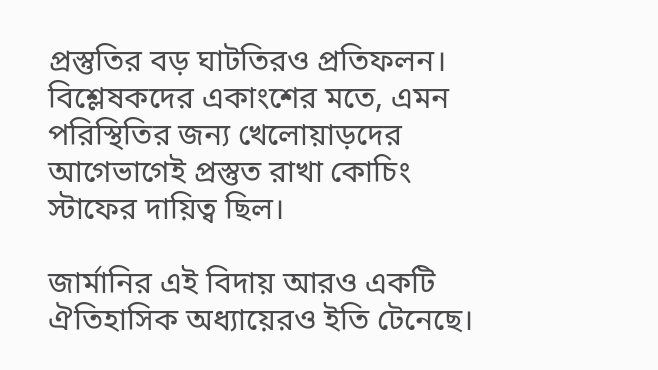প্রস্তুতির বড় ঘাটতিরও প্রতিফলন। বিশ্লেষকদের একাংশের মতে, এমন পরিস্থিতির জন্য খেলোয়াড়দের আগেভাগেই প্রস্তুত রাখা কোচিং স্টাফের দায়িত্ব ছিল।

জার্মানির এই বিদায় আরও একটি ঐতিহাসিক অধ্যায়েরও ইতি টেনেছে।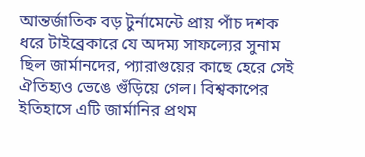আন্তর্জাতিক বড় টুর্নামেন্টে প্রায় পাঁচ দশক ধরে টাইব্রেকারে যে অদম্য সাফল্যের সুনাম ছিল জার্মানদের, প্যারাগুয়ের কাছে হেরে সেই ঐতিহ্যও ভেঙে গুঁড়িয়ে গেল। বিশ্বকাপের ইতিহাসে এটি জার্মানির প্রথম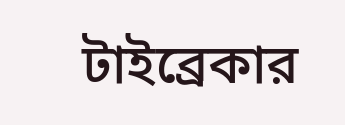টাইব্রেকার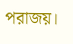পরাজয়।